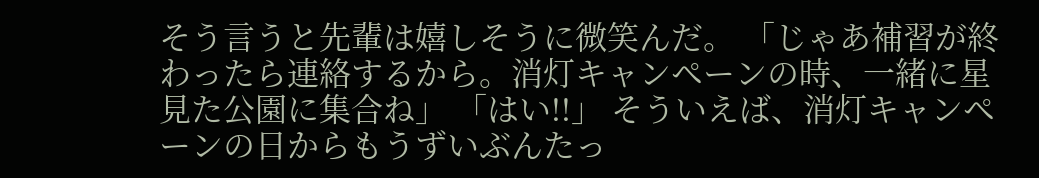そう言うと先輩は嬉しそうに微笑んだ。 「じゃあ補習が終わったら連絡するから。消灯キャンペーンの時、一緒に星見た公園に集合ね」 「はい!!」 そういえば、消灯キャンペーンの日からもうずいぶんたっ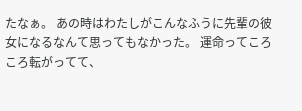たなぁ。 あの時はわたしがこんなふうに先輩の彼女になるなんて思ってもなかった。 運命ってころころ転がってて、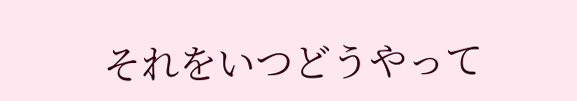それをいつどうやって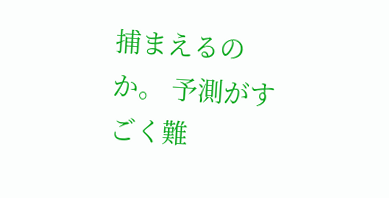捕まえるのか。 予測がすごく難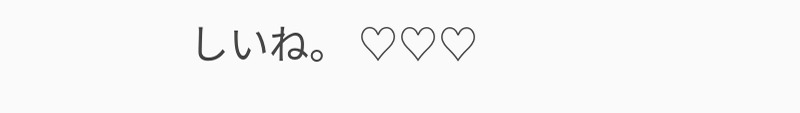しいね。 ♡♡♡